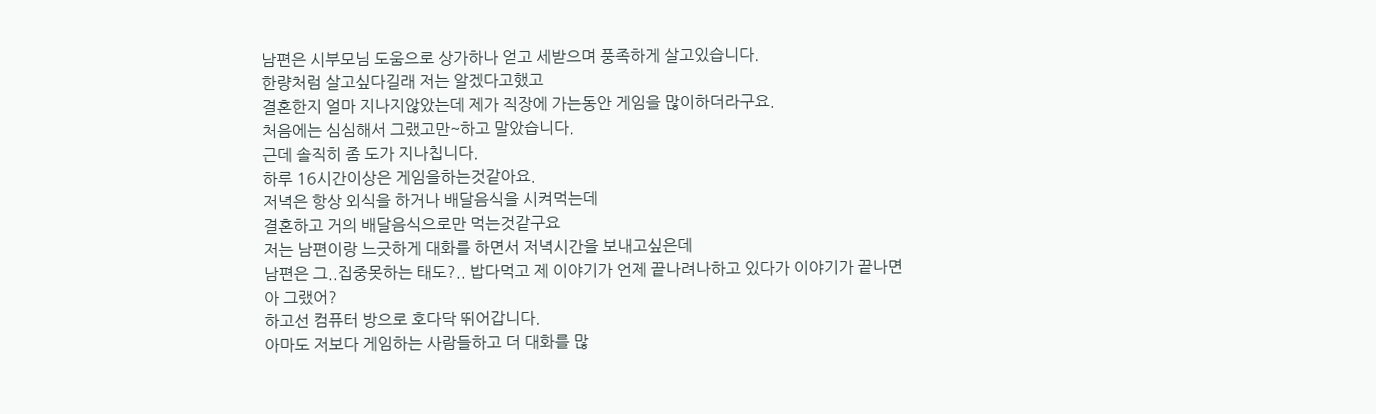남편은 시부모님 도움으로 상가하나 얻고 세받으며 풍족하게 살고있습니다.
한량처럼 살고싶다길래 저는 알겠다고했고
결혼한지 얼마 지나지않았는데 제가 직장에 가는동안 게임을 많이하더라구요.
처음에는 심심해서 그랬고만~하고 말았습니다.
근데 솔직히 좀 도가 지나칩니다.
하루 16시간이상은 게임을하는것같아요.
저녁은 항상 외식을 하거나 배달음식을 시켜먹는데
결혼하고 거의 배달음식으로만 먹는것같구요
저는 남편이랑 느긋하게 대화를 하면서 저녁시간을 보내고싶은데
남편은 그..집중못하는 태도?.. 밥다먹고 제 이야기가 언제 끝나려나하고 있다가 이야기가 끝나면
아 그랬어?
하고선 컴퓨터 방으로 호다닥 뛰어갑니다.
아마도 저보다 게임하는 사람들하고 더 대화를 많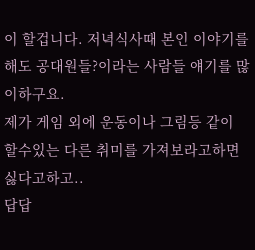이 할겁니다. 저녁식사때 본인 이야기를 해도 공대원들?이라는 사람들 얘기를 많이하구요.
제가 게임 외에 운동이나 그림등 같이 할수있는 다른 취미를 가져보라고하면 싫다고하고..
답답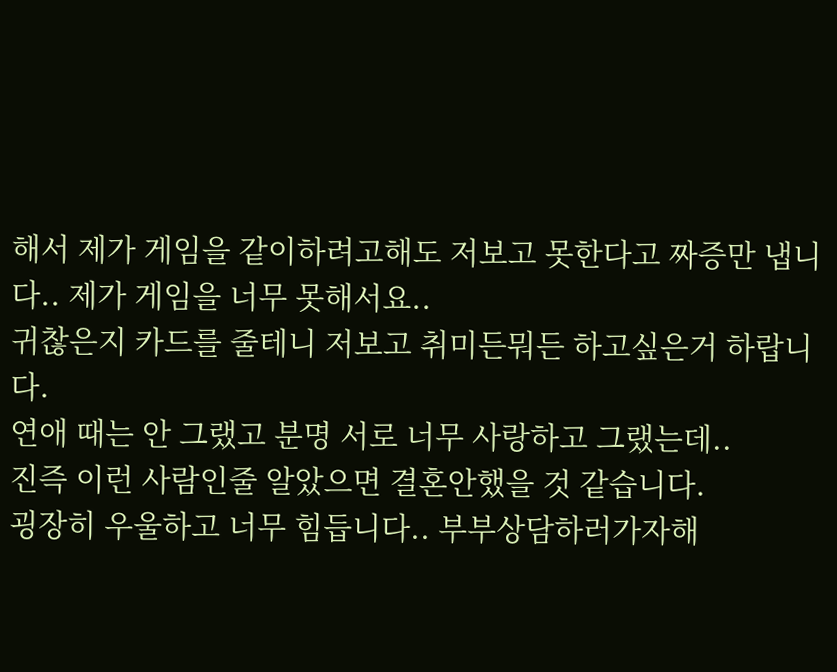해서 제가 게임을 같이하려고해도 저보고 못한다고 짜증만 냅니다.. 제가 게임을 너무 못해서요..
귀찮은지 카드를 줄테니 저보고 취미든뭐든 하고싶은거 하랍니다.
연애 때는 안 그랬고 분명 서로 너무 사랑하고 그랬는데..
진즉 이런 사람인줄 알았으면 결혼안했을 것 같습니다.
굉장히 우울하고 너무 힘듭니다.. 부부상담하러가자해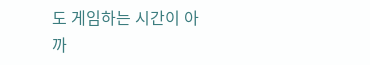도 게임하는 시간이 아까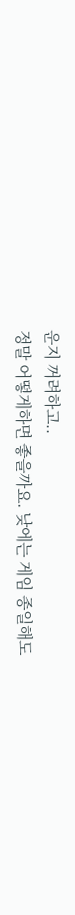운지 꺼려하고..
정말 어떻게하면 좋을까요. 낮에는 게임 종일해도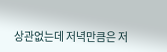상관없는데 저녁만큼은 저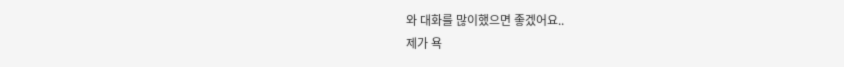와 대화를 많이했으면 좋겠어요..
제가 욕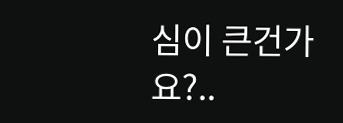심이 큰건가요?..